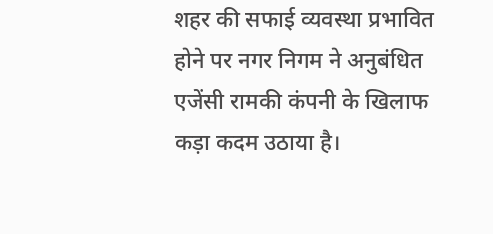शहर की सफाई व्यवस्था प्रभावित होने पर नगर निगम ने अनुबंधित एजेंसी रामकी कंपनी के खिलाफ कड़ा कदम उठाया है।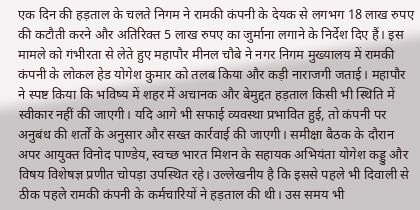एक दिन की हड़ताल के चलते निगम ने रामकी कंपनी के देयक से लगभग 18 लाख रुपए की कटौती करने और अतिरिक्त 5 लाख रुपए का जुर्माना लगाने के निर्देश दिए हैं। इस मामले को गंभीरता से लेते हुए महापौर मीनल चौबे ने नगर निगम मुख्यालय में रामकी कंपनी के लोकल हेड योगेश कुमार को तलब किया और कड़ी नाराजगी जताई। महापौर ने स्पष्ट किया कि भविष्य में शहर में अचानक और बेमुद्दत हड़ताल किसी भी स्थिति में स्वीकार नहीं की जाएगी। यदि आगे भी सफाई व्यवस्था प्रभावित हुई, तो कंपनी पर अनुबंध की शर्तों के अनुसार और सख्त कार्रवाई की जाएगी। समीक्षा बैठक के दौरान अपर आयुक्त विनोद पाण्डेय, स्वच्छ भारत मिशन के सहायक अभियंता योगेश कड्डु और विषय विशेषज्ञ प्रणीत चोपड़ा उपस्थित रहे। उल्लेखनीय है कि इससे पहले भी दिवाली से ठीक पहले रामकी कंपनी के कर्मचारियों ने हड़ताल की थी। उस समय भी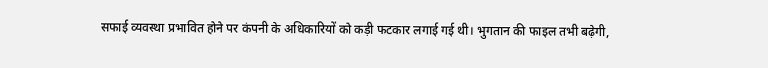सफाई व्यवस्था प्रभावित होने पर कंपनी के अधिकारियों को कड़ी फटकार लगाई गई थी। भुगतान की फाइल तभी बढ़ेगी,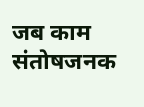जब काम संतोषजनक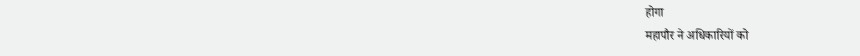होगा
महापौर ने अधिकारियों को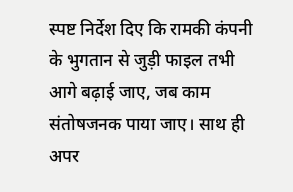स्पष्ट निर्देश दिए कि रामकी कंपनी के भुगतान से जुड़ी फाइल तभी आगे बढ़ाई जाए, जब काम संतोषजनक पाया जाए। साथ ही अपर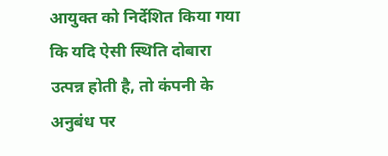आयुक्त को निर्देशित किया गया कि यदि ऐसी स्थिति दोबारा उत्पन्न होती है, तो कंपनी के अनुबंध पर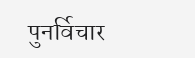पुनर्विचार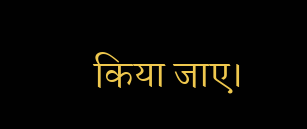किया जाए।